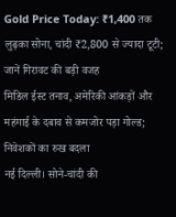Gold Price Today: ₹1,400 तक लुढ़का सोना, चांदी ₹2,800 से ज्यादा टूटी; जानें गिरावट की बड़ी वजह
मिडिल ईस्ट तनाव, अमेरिकी आंकड़ों और महंगाई के दबाव से कमजोर पड़ा गोल्ड; निवेशकों का रुख बदला
नई दिल्ली। सोने-चांदी की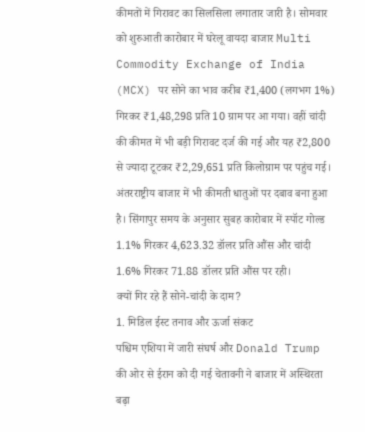कीमतों में गिरावट का सिलसिला लगातार जारी है। सोमवार को शुरुआती कारोबार में घरेलू वायदा बाजार Multi Commodity Exchange of India (MCX) पर सोने का भाव करीब ₹1,400 (लगभग 1%) गिरकर ₹1,48,298 प्रति 10 ग्राम पर आ गया। वहीं चांदी की कीमत में भी बड़ी गिरावट दर्ज की गई और यह ₹2,800 से ज्यादा टूटकर ₹2,29,651 प्रति किलोग्राम पर पहुंच गई।
अंतरराष्ट्रीय बाजार में भी कीमती धातुओं पर दबाव बना हुआ है। सिंगापुर समय के अनुसार सुबह कारोबार में स्पॉट गोल्ड 1.1% गिरकर 4,623.32 डॉलर प्रति औंस और चांदी 1.6% गिरकर 71.88 डॉलर प्रति औंस पर रही।
क्यों गिर रहे हैं सोने-चांदी के दाम?
1. मिडिल ईस्ट तनाव और ऊर्जा संकट
पश्चिम एशिया में जारी संघर्ष और Donald Trump की ओर से ईरान को दी गई चेतावनी ने बाजार में अस्थिरता बढ़ा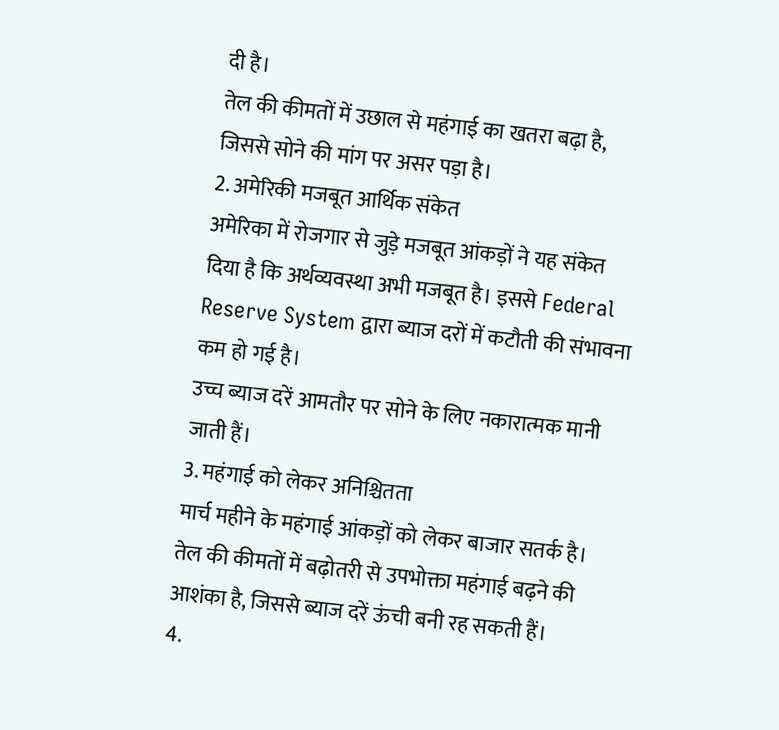दी है।
तेल की कीमतों में उछाल से महंगाई का खतरा बढ़ा है, जिससे सोने की मांग पर असर पड़ा है।
2. अमेरिकी मजबूत आर्थिक संकेत
अमेरिका में रोजगार से जुड़े मजबूत आंकड़ों ने यह संकेत दिया है कि अर्थव्यवस्था अभी मजबूत है। इससे Federal Reserve System द्वारा ब्याज दरों में कटौती की संभावना कम हो गई है।
उच्च ब्याज दरें आमतौर पर सोने के लिए नकारात्मक मानी जाती हैं।
3. महंगाई को लेकर अनिश्चितता
मार्च महीने के महंगाई आंकड़ों को लेकर बाजार सतर्क है। तेल की कीमतों में बढ़ोतरी से उपभोक्ता महंगाई बढ़ने की आशंका है, जिससे ब्याज दरें ऊंची बनी रह सकती हैं।
4.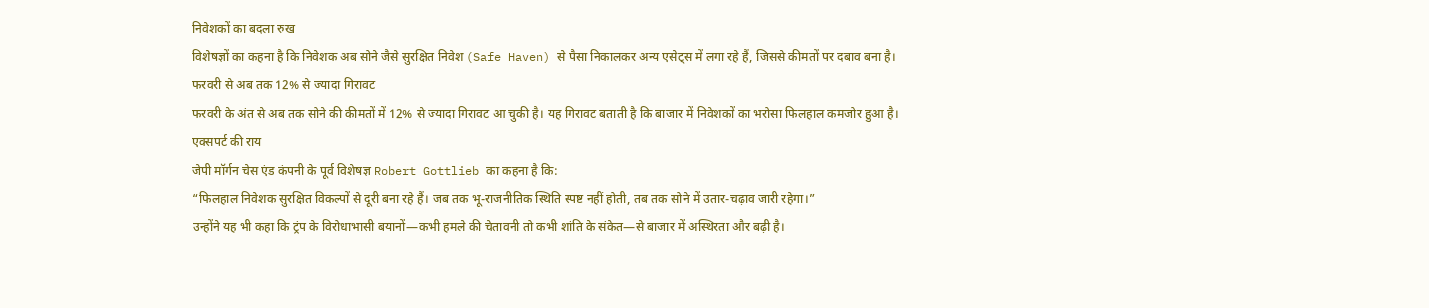निवेशकों का बदला रुख
विशेषज्ञों का कहना है कि निवेशक अब सोने जैसे सुरक्षित निवेश (Safe Haven) से पैसा निकालकर अन्य एसेट्स में लगा रहे हैं, जिससे कीमतों पर दबाव बना है।
फरवरी से अब तक 12% से ज्यादा गिरावट
फरवरी के अंत से अब तक सोने की कीमतों में 12% से ज्यादा गिरावट आ चुकी है। यह गिरावट बताती है कि बाजार में निवेशकों का भरोसा फिलहाल कमजोर हुआ है।
एक्सपर्ट की राय
जेपी मॉर्गन चेस एंड कंपनी के पूर्व विशेषज्ञ Robert Gottlieb का कहना है कि:
“फिलहाल निवेशक सुरक्षित विकल्पों से दूरी बना रहे हैं। जब तक भू-राजनीतिक स्थिति स्पष्ट नहीं होती, तब तक सोने में उतार-चढ़ाव जारी रहेगा।”
उन्होंने यह भी कहा कि ट्रंप के विरोधाभासी बयानों—कभी हमले की चेतावनी तो कभी शांति के संकेत—से बाजार में अस्थिरता और बढ़ी है।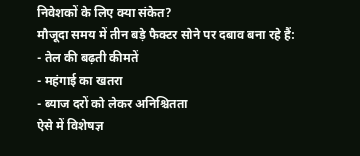निवेशकों के लिए क्या संकेत?
मौजूदा समय में तीन बड़े फैक्टर सोने पर दबाव बना रहे हैं:
- तेल की बढ़ती कीमतें
- महंगाई का खतरा
- ब्याज दरों को लेकर अनिश्चितता
ऐसे में विशेषज्ञ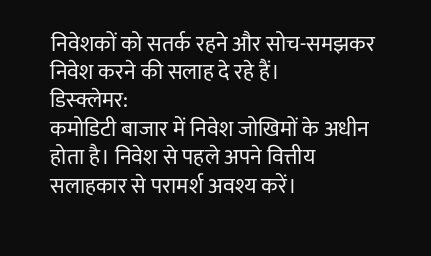निवेशकों को सतर्क रहने और सोच-समझकर निवेश करने की सलाह दे रहे हैं।
डिस्क्लेमर:
कमोडिटी बाजार में निवेश जोखिमों के अधीन होता है। निवेश से पहले अपने वित्तीय सलाहकार से परामर्श अवश्य करें।